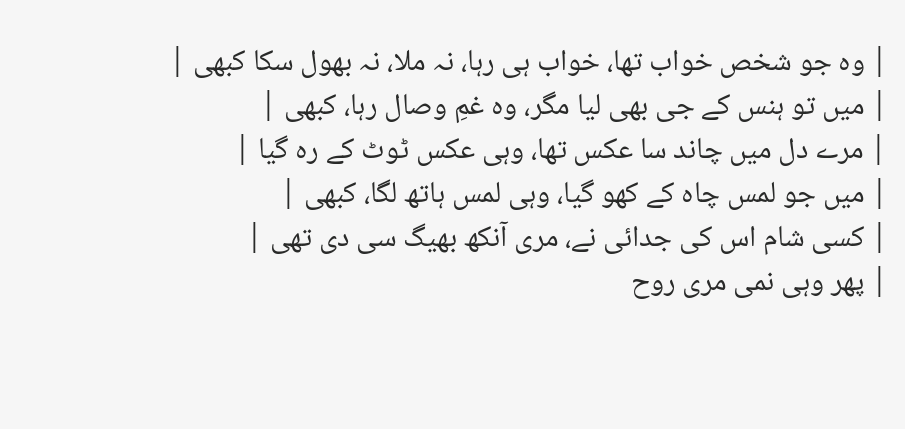| وہ جو شخص خواب تھا، خواب ہی رہا، نہ ملا، نہ بھول سکا کبھی |
| میں تو ہنس کے جی بھی لیا مگر، وہ غمِ وصال رہا، کبھی |
| مرے دل میں چاند سا عکس تھا، وہی عکس ٹوٹ کے رہ گیا |
| میں جو لمس چاہ کے کھو گیا، وہی لمس ہاتھ لگا، کبھی |
| کسی شام اس کی جدائی نے، مری آنکھ بھیگ سی دی تھی |
| پھر وہی نمی مری روح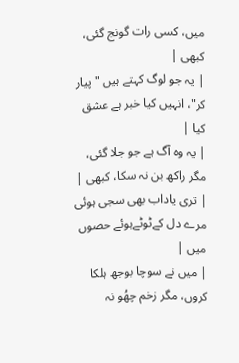میں، کسی رات گونج گئی، کبھی |
| یہ جو لوگ کہتے ہیں "پیار کر"، انہیں کیا خبر ہے عشق کیا |
| یہ وہ آگ ہے جو جلا گئی، مگر راکھ بن نہ سکا، کبھی |
| تری یاداب بھی سجی ہوئی مرے دل کےٹوٹےہوئے حصوں میں |
| میں نے سوچا بوجھ ہلکا کروں، مگر زخم چھُو نہ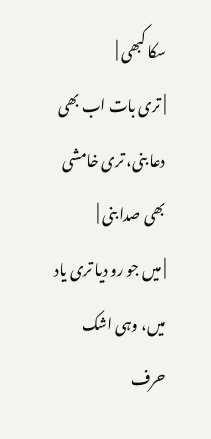سکا کبھی |
| تری بات اب بھی دعا بنی، تری خامشی بھی صدا بنی |
| میں جو رو دیا تری یاد میں، وہی اشک حرف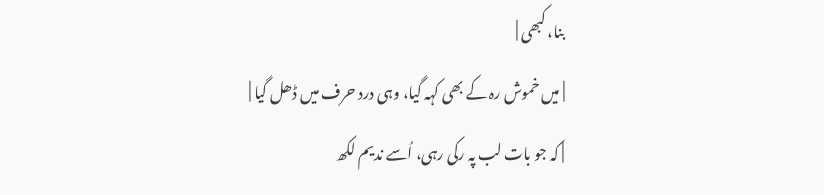بنا، کبھی |
| میں خموش رہ کے بھی کہہ گیا، وہی درد حرف میں ڈھل گیا |
| کہ جو بات لب پہ رکی رہی، اُسے ندیم لکھ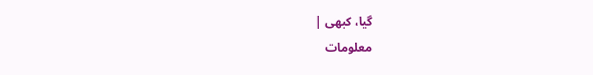گیا، کبھی |
معلومات